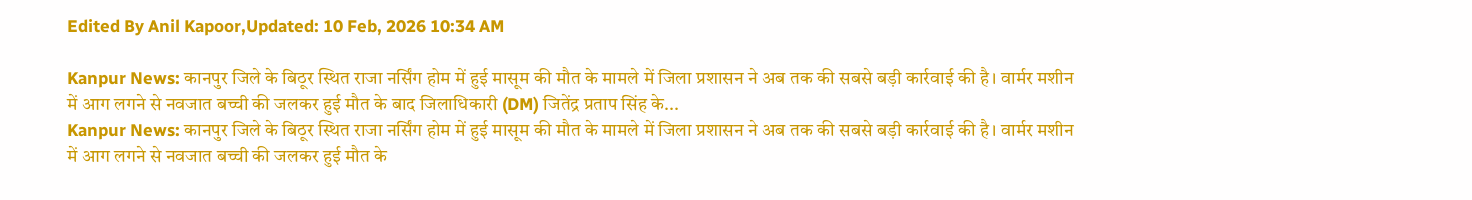Edited By Anil Kapoor,Updated: 10 Feb, 2026 10:34 AM

Kanpur News: कानपुर जिले के बिठूर स्थित राजा नर्सिंग होम में हुई मासूम की मौत के मामले में जिला प्रशासन ने अब तक की सबसे बड़ी कार्रवाई की है। वार्मर मशीन में आग लगने से नवजात बच्ची की जलकर हुई मौत के बाद जिलाधिकारी (DM) जितेंद्र प्रताप सिंह के...
Kanpur News: कानपुर जिले के बिठूर स्थित राजा नर्सिंग होम में हुई मासूम की मौत के मामले में जिला प्रशासन ने अब तक की सबसे बड़ी कार्रवाई की है। वार्मर मशीन में आग लगने से नवजात बच्ची की जलकर हुई मौत के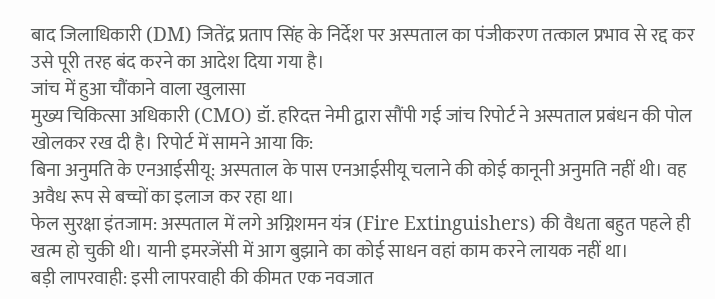बाद जिलाधिकारी (DM) जितेंद्र प्रताप सिंह के निर्देश पर अस्पताल का पंजीकरण तत्काल प्रभाव से रद्द कर उसे पूरी तरह बंद करने का आदेश दिया गया है।
जांच में हुआ चौंकाने वाला खुलासा
मुख्य चिकित्सा अधिकारी (CMO) डॉ. हरिदत्त नेमी द्वारा सौंपी गई जांच रिपोर्ट ने अस्पताल प्रबंधन की पोल खोलकर रख दी है। रिपोर्ट में सामने आया कि:
बिना अनुमति के एनआईसीयू: अस्पताल के पास एनआईसीयू चलाने की कोई कानूनी अनुमति नहीं थी। वह अवैध रूप से बच्चों का इलाज कर रहा था।
फेल सुरक्षा इंतजाम: अस्पताल में लगे अग्निशमन यंत्र (Fire Extinguishers) की वैधता बहुत पहले ही खत्म हो चुकी थी। यानी इमरजेंसी में आग बुझाने का कोई साधन वहां काम करने लायक नहीं था।
बड़ी लापरवाही: इसी लापरवाही की कीमत एक नवजात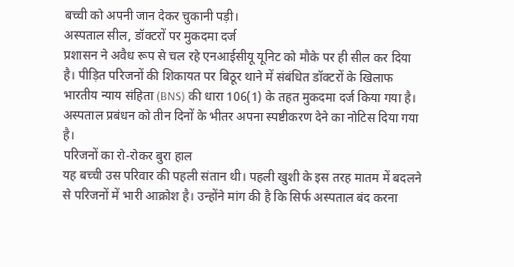बच्ची को अपनी जान देकर चुकानी पड़ी।
अस्पताल सील, डॉक्टरों पर मुकदमा दर्ज
प्रशासन ने अवैध रूप से चल रहे एनआईसीयू यूनिट को मौके पर ही सील कर दिया है। पीड़ित परिजनों की शिकायत पर बिठूर थाने में संबंधित डॉक्टरों के खिलाफ भारतीय न्याय संहिता (BNS) की धारा 106(1) के तहत मुकदमा दर्ज किया गया है। अस्पताल प्रबंधन को तीन दिनों के भीतर अपना स्पष्टीकरण देने का नोटिस दिया गया है।
परिजनों का रो-रोकर बुरा हाल
यह बच्ची उस परिवार की पहली संतान थी। पहली खुशी के इस तरह मातम में बदलने से परिजनों में भारी आक्रोश है। उन्होंने मांग की है कि सिर्फ अस्पताल बंद करना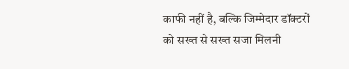काफी नहीं है, बल्कि जिम्मेदार डॉक्टरों को सख्त से सख्त सजा मिलनी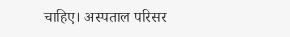चाहिए। अस्पताल परिसर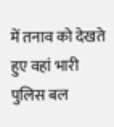में तनाव को देखते हुए वहां भारी पुलिस बल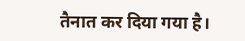तैनात कर दिया गया है।